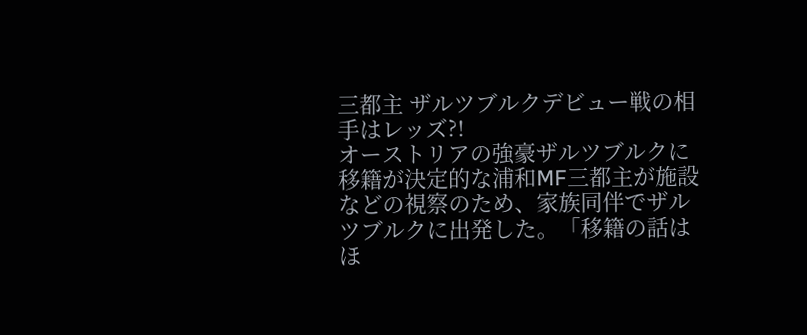三都主 ザルツブルクデビュー戦の相手はレッズ?!
オーストリアの強豪ザルツブルクに移籍が決定的な浦和MF三都主が施設などの視察のため、家族同伴でザルツブルクに出発した。「移籍の話はほ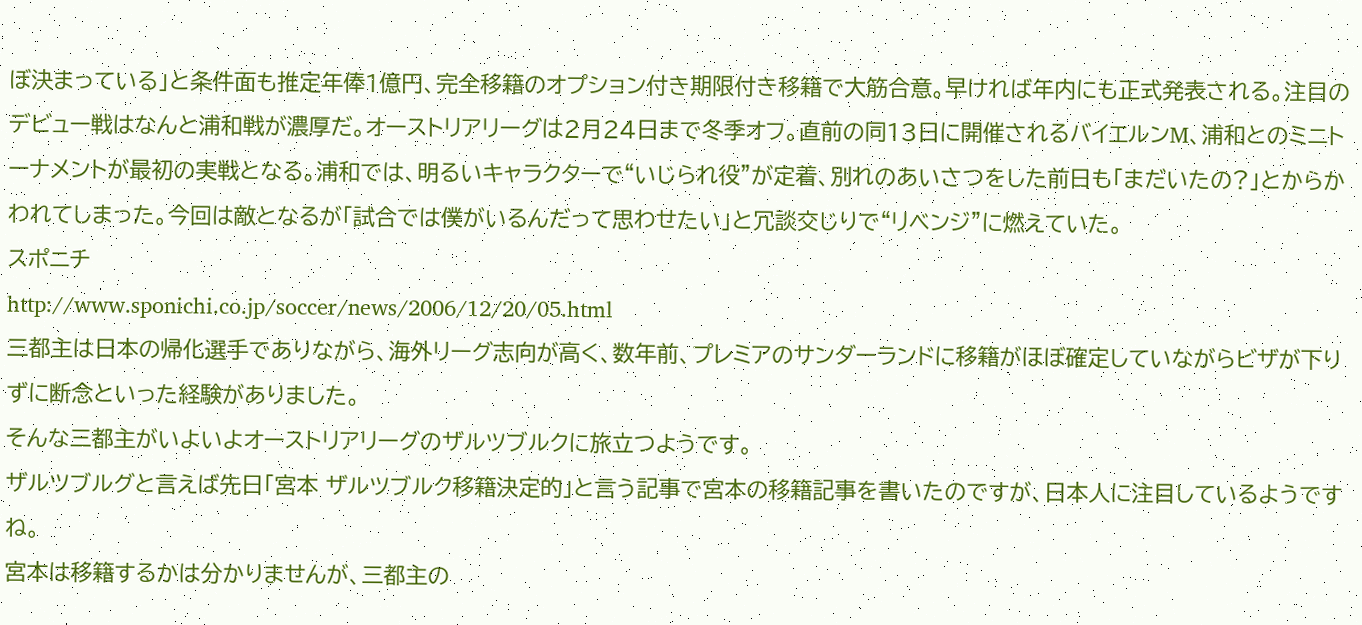ぼ決まっている」と条件面も推定年俸1億円、完全移籍のオプション付き期限付き移籍で大筋合意。早ければ年内にも正式発表される。注目のデビュー戦はなんと浦和戦が濃厚だ。オーストリアリーグは2月24日まで冬季オフ。直前の同13日に開催されるバイエルンM、浦和とのミニトーナメントが最初の実戦となる。浦和では、明るいキャラクターで“いじられ役”が定着、別れのあいさつをした前日も「まだいたの?」とからかわれてしまった。今回は敵となるが「試合では僕がいるんだって思わせたい」と冗談交じりで“リベンジ”に燃えていた。
スポニチ
http://www.sponichi.co.jp/soccer/news/2006/12/20/05.html
三都主は日本の帰化選手でありながら、海外リーグ志向が高く、数年前、プレミアのサンダーランドに移籍がほぼ確定していながらビザが下りずに断念といった経験がありました。
そんな三都主がいよいよオーストリアリーグのザルツブルクに旅立つようです。
ザルツブルグと言えば先日「宮本 ザルツブルク移籍決定的」と言う記事で宮本の移籍記事を書いたのですが、日本人に注目しているようですね。
宮本は移籍するかは分かりませんが、三都主の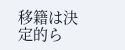移籍は決定的ら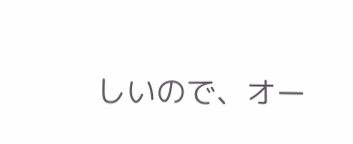しいので、オー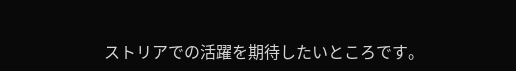ストリアでの活躍を期待したいところです。